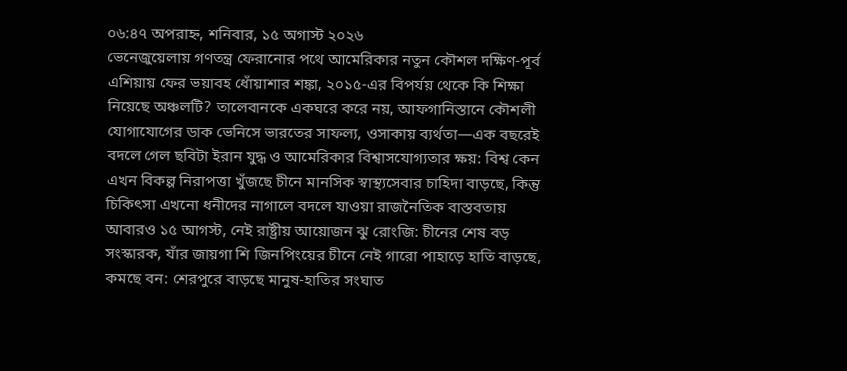০৬:৪৭ অপরাহ্ন, শনিবার, ১৫ অগাস্ট ২০২৬
ভেনেজুয়েলায় গণতন্ত্র ফেরানোর পথে আমেরিকার নতুন কৌশল দক্ষিণ-পূর্ব এশিয়ায় ফের ভয়াবহ ধোঁয়াশার শঙ্কা, ২০১৫-এর বিপর্যয় থেকে কি শিক্ষা নিয়েছে অঞ্চলটি? তালেবানকে একঘরে করে নয়, আফগানিস্তানে কৌশলী যোগাযোগের ডাক ভেনিসে ভারতের সাফল্য, ওসাকায় ব্যর্থতা—এক বছরেই বদলে গেল ছবিটা ইরান যুদ্ধ ও আমেরিকার বিশ্বাসযোগ্যতার ক্ষয়: বিশ্ব কেন এখন বিকল্প নিরাপত্তা খুঁজছে চীনে মানসিক স্বাস্থ্যসেবার চাহিদা বাড়ছে, কিন্তু চিকিৎসা এখনো ধনীদের নাগালে বদলে যাওয়া রাজনৈতিক বাস্তবতায় আবারও ১৫ আগস্ট, নেই রাষ্ট্রীয় আয়োজন ঝু রোংজি: চীনের শেষ বড় সংস্কারক, যাঁর জায়গা শি জিনপিংয়ের চীনে নেই গারো পাহাড়ে হাতি বাড়ছে, কমছে বন: শেরপুরে বাড়ছে মানুষ-হাতির সংঘাত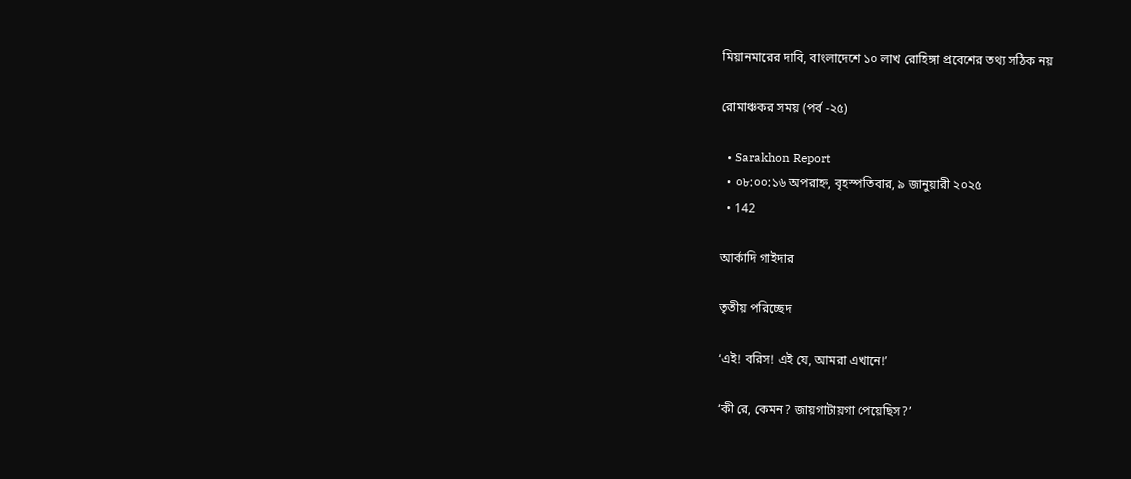মিয়ানমারের দাবি, বাংলাদেশে ১০ লাখ রোহিঙ্গা প্রবেশের তথ্য সঠিক নয়

রোমাঞ্চকর সময় (পর্ব -২৫)

  • Sarakhon Report
  • ০৮:০০:১৬ অপরাহ্ন, বৃহস্পতিবার, ৯ জানুয়ারী ২০২৫
  • 142

আর্কাদি গাইদার

তৃতীয় পরিচ্ছেদ

‘এই! বরিস! এই যে, আমরা এখানে!’

‘কী রে, কেমন? জায়গাটায়গা পেয়েছিস?’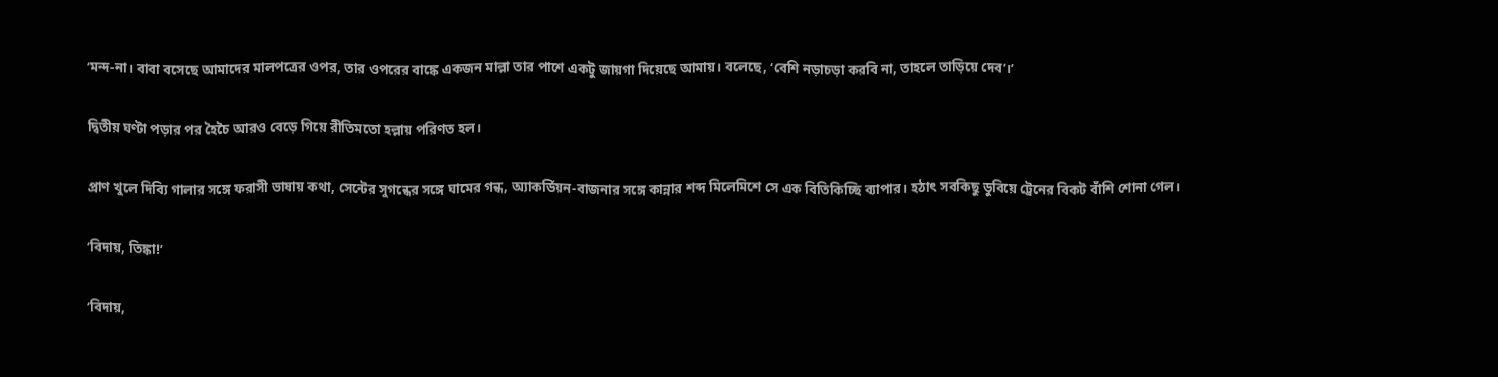‘মন্দ-না। বাবা বসেছে আমাদের মালপত্রের ওপর, তার ওপরের বাঙ্কে একজন মাল্লা তার পাশে একটু জায়গা দিয়েছে আমায়। বলেছে, ‘বেশি নড়াচড়া করবি না, তাহলে তাড়িয়ে দেব’।’

দ্বিতীয় ঘণ্টা পড়ার পর হৈচৈ আরও বেড়ে গিয়ে রীতিমতো হল্লায় পরিণত হল।

প্রাণ খুলে দিব্যি গালার সঙ্গে ফরাসী ভাষায় কথা, সেন্টের সুগন্ধের সঙ্গে ঘামের গন্ধ, অ্যাকর্ডিয়ন-বাজনার সঙ্গে কান্নার শব্দ মিলেমিশে সে এক বিতিকিচ্ছি ব্যাপার। হঠাৎ সবকিছু ডুবিয়ে ট্রেনের বিকট বাঁশি শোনা গেল।

‘বিদায়, তিঙ্কা!’

‘বিদায়,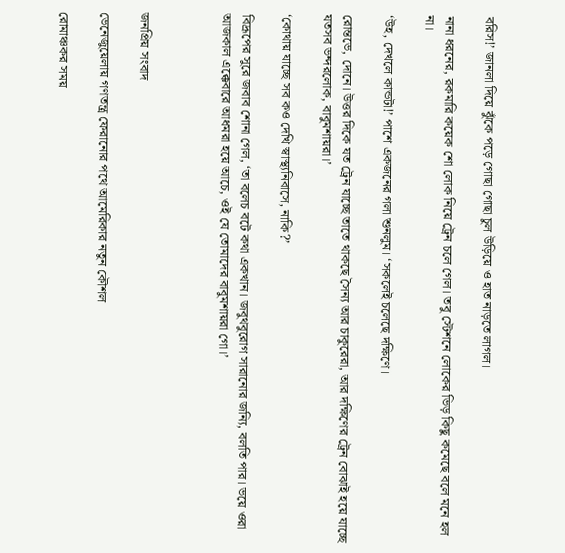বরিস!’ জানলা দিয়ে ঝুঁকে পড়ে গোছা গোছা চুল উড়িয়ে ও হাত নাড়তে লাগল।

নানা ধরনের, রকমারি কয়েক শো লোক নিয়ে ট্রেন চলে গেল। তবু স্টেশনে লোকের ভিড় কিছু কমেছে বলে মনে হল না।

‘উহ, দেখলে কান্ডটা!’ পাশে একজনের গলা শুনলুম। ‘সকলেই চলেছে দক্ষিণে।

রোন্তভে, দোনে। উত্তর দিকে যত ট্রেন যাচ্ছে তাতে থাকছে সৈন্য আর চাকুরেরা, আর দক্ষিণের ট্রেন বোঝাই হয়ে যাচ্ছে যতসব ভন্দরলোক, বাবুমশায়রা।’

‘কোথায় যাচ্ছে সব কও দেখি স্বাস্থ্যনিবাসে, নাকি?’

বিদ্রূপের সুরে জবাব শোনা গেল, ‘তা বলেচ বটে কথা একখান। জবুথবুরোগ সারানোর জন্যি, বলতি পার। ভয়ে ওরা আজকাল এক্কেবারে আধমরা হয়ে আচে, ওই যে তোমাদের বাবুমশায়রা গো।’



জনপ্রিয় সংবাদ

ভেনেজুয়েলায় গণতন্ত্র ফেরানোর পথে আমেরিকার নতুন কৌশল

রোমাঞ্চকর সময়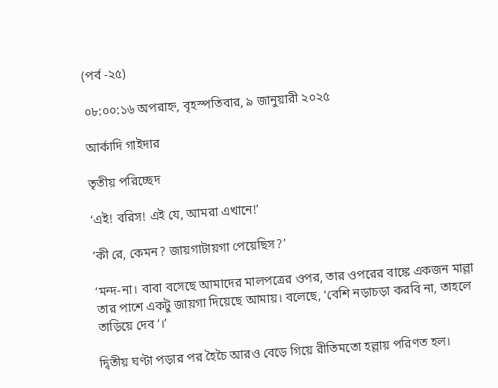(পর্ব -২৫)

০৮:০০:১৬ অপরাহ্ন, বৃহস্পতিবার, ৯ জানুয়ারী ২০২৫

আর্কাদি গাইদার

তৃতীয় পরিচ্ছেদ

‘এই! বরিস! এই যে, আমরা এখানে!’

‘কী রে, কেমন? জায়গাটায়গা পেয়েছিস?’

‘মন্দ-না। বাবা বসেছে আমাদের মালপত্রের ওপর, তার ওপরের বাঙ্কে একজন মাল্লা তার পাশে একটু জায়গা দিয়েছে আমায়। বলেছে, ‘বেশি নড়াচড়া করবি না, তাহলে তাড়িয়ে দেব’।’

দ্বিতীয় ঘণ্টা পড়ার পর হৈচৈ আরও বেড়ে গিয়ে রীতিমতো হল্লায় পরিণত হল।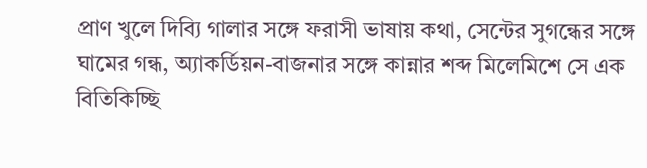প্রাণ খুলে দিব্যি গালার সঙ্গে ফরাসী ভাষায় কথা, সেন্টের সুগন্ধের সঙ্গে ঘামের গন্ধ, অ্যাকর্ডিয়ন-বাজনার সঙ্গে কান্নার শব্দ মিলেমিশে সে এক বিতিকিচ্ছি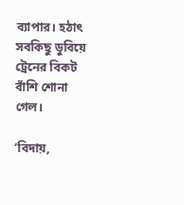ব্যাপার। হঠাৎ সবকিছু ডুবিয়ে ট্রেনের বিকট বাঁশি শোনা গেল।

‘বিদায়,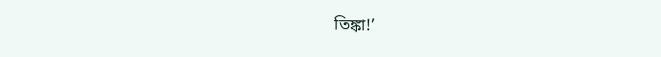তিঙ্কা!’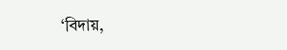‘বিদায়,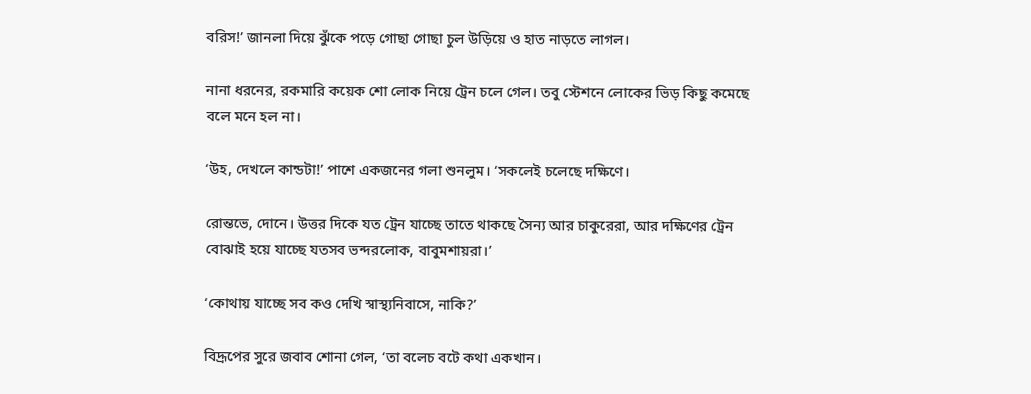বরিস!’ জানলা দিয়ে ঝুঁকে পড়ে গোছা গোছা চুল উড়িয়ে ও হাত নাড়তে লাগল।

নানা ধরনের, রকমারি কয়েক শো লোক নিয়ে ট্রেন চলে গেল। তবু স্টেশনে লোকের ভিড় কিছু কমেছে বলে মনে হল না।

‘উহ, দেখলে কান্ডটা!’ পাশে একজনের গলা শুনলুম। ‘সকলেই চলেছে দক্ষিণে।

রোন্তভে, দোনে। উত্তর দিকে যত ট্রেন যাচ্ছে তাতে থাকছে সৈন্য আর চাকুরেরা, আর দক্ষিণের ট্রেন বোঝাই হয়ে যাচ্ছে যতসব ভন্দরলোক, বাবুমশায়রা।’

‘কোথায় যাচ্ছে সব কও দেখি স্বাস্থ্যনিবাসে, নাকি?’

বিদ্রূপের সুরে জবাব শোনা গেল, ‘তা বলেচ বটে কথা একখান।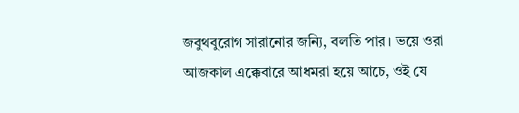জবুথবুরোগ সারানোর জন্যি, বলতি পার। ভয়ে ওরা আজকাল এক্কেবারে আধমরা হয়ে আচে, ওই যে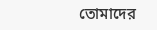তোমাদের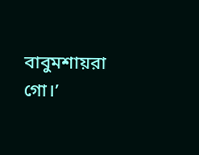বাবুমশায়রা গো।’